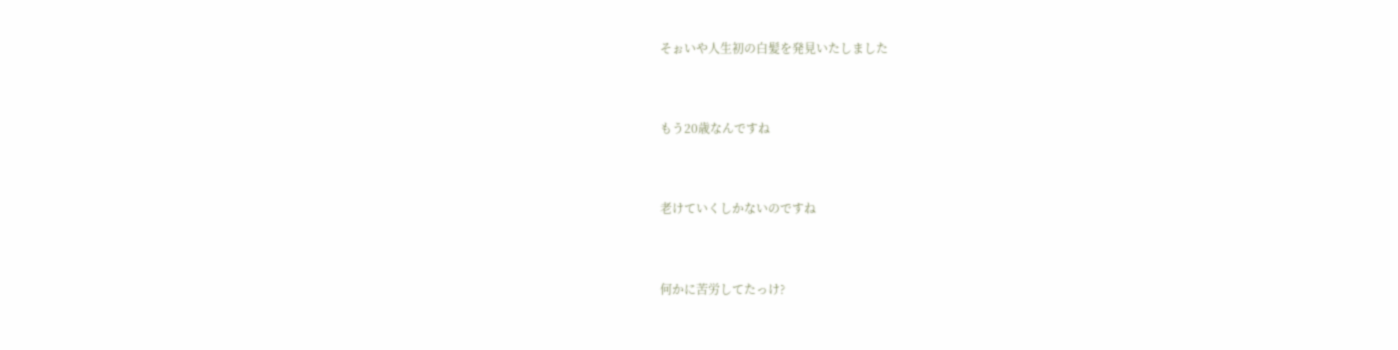そぉいや人生初の白髪を発見いたしました


もう20歳なんですね


老けていくしかないのですね


何かに苦労してたっけ?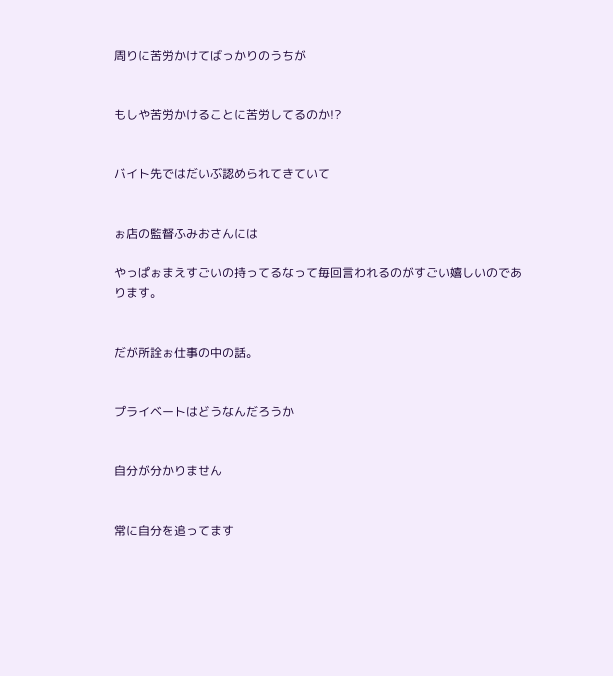周りに苦労かけてばっかりのうちが


もしや苦労かけることに苦労してるのか!?


バイト先ではだいぶ認められてきていて


ぉ店の監督ふみおさんには

やっぱぉまえすごいの持ってるなって毎回言われるのがすごい嬉しいのであります。


だが所詮ぉ仕事の中の話。


プライベートはどうなんだろうか


自分が分かりません


常に自分を追ってます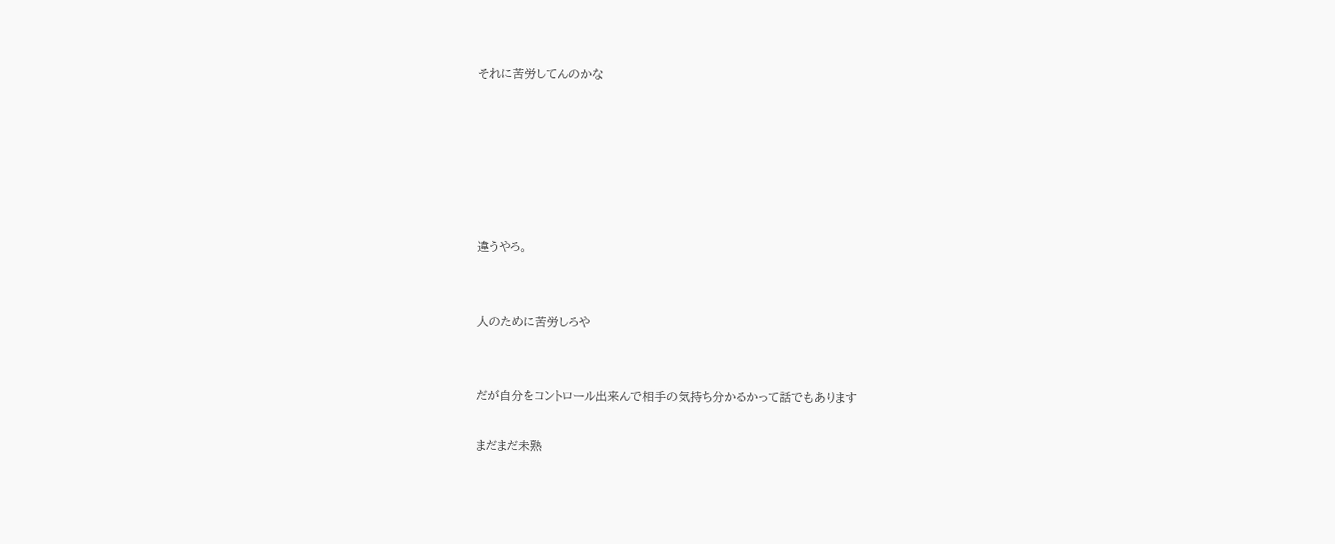それに苦労してんのかな






違うやろ。


人のために苦労しろや


だが自分をコントロール出来んで相手の気持ち分かるかって話でもあります

まだまだ未熟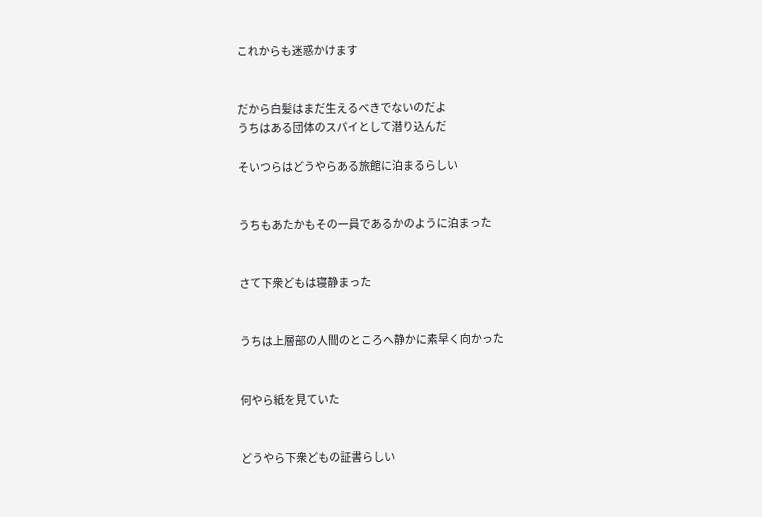これからも迷惑かけます


だから白髪はまだ生えるべきでないのだよ
うちはある団体のスパイとして潜り込んだ

そいつらはどうやらある旅館に泊まるらしい


うちもあたかもその一員であるかのように泊まった


さて下衆どもは寝静まった


うちは上層部の人間のところへ静かに素早く向かった


何やら紙を見ていた


どうやら下衆どもの証書らしい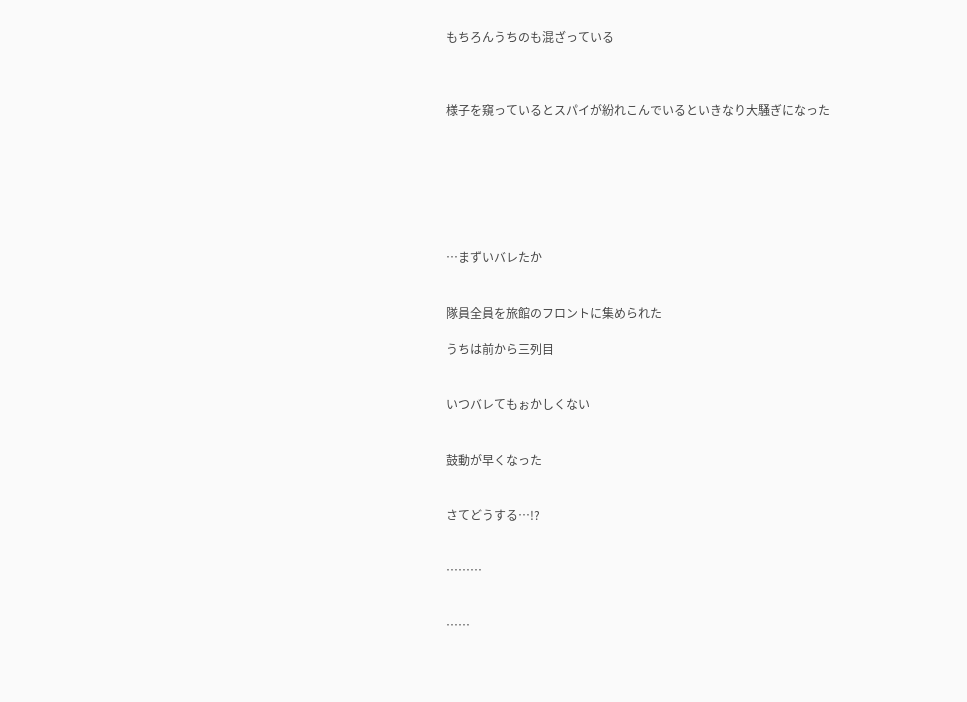もちろんうちのも混ざっている



様子を窺っているとスパイが紛れこんでいるといきなり大騒ぎになった







…まずいバレたか


隊員全員を旅館のフロントに集められた

うちは前から三列目


いつバレてもぉかしくない


鼓動が早くなった


さてどうする…!?


………


……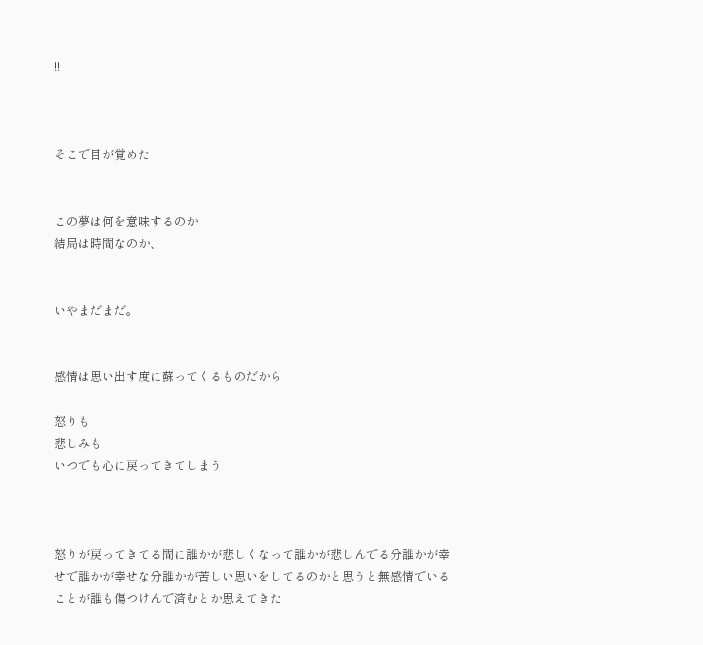!!



そこで目が覚めた


この夢は何を意味するのか
結局は時間なのか、


いやまだまだ。


感情は思い出す度に蘇ってくるものだから

怒りも
悲しみも
いつでも心に戻ってきてしまう



怒りが戻ってきてる間に誰かが悲しくなって誰かが悲しんでる分誰かが幸せで誰かが幸せな分誰かが苦しい思いをしてるのかと思うと無感情でいることが誰も傷つけんで済むとか思えてきた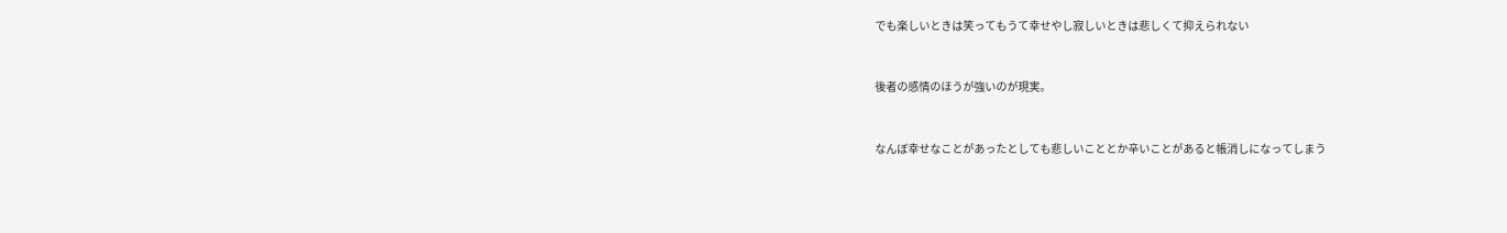でも楽しいときは笑ってもうて幸せやし寂しいときは悲しくて抑えられない


後者の感情のほうが強いのが現実。


なんぼ幸せなことがあったとしても悲しいこととか辛いことがあると帳消しになってしまう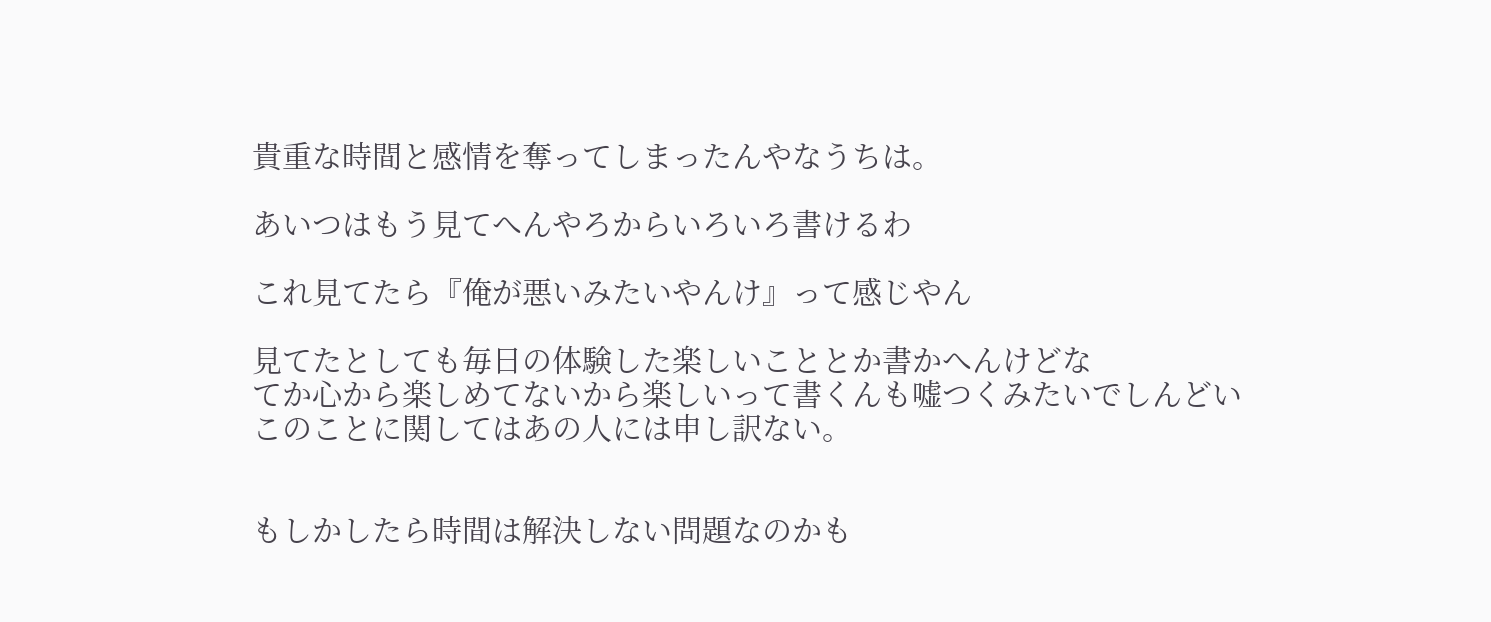貴重な時間と感情を奪ってしまったんやなうちは。

あいつはもう見てへんやろからいろいろ書けるわ

これ見てたら『俺が悪いみたいやんけ』って感じやん

見てたとしても毎日の体験した楽しいこととか書かへんけどな
てか心から楽しめてないから楽しいって書くんも嘘つくみたいでしんどい
このことに関してはあの人には申し訳ない。


もしかしたら時間は解決しない問題なのかも